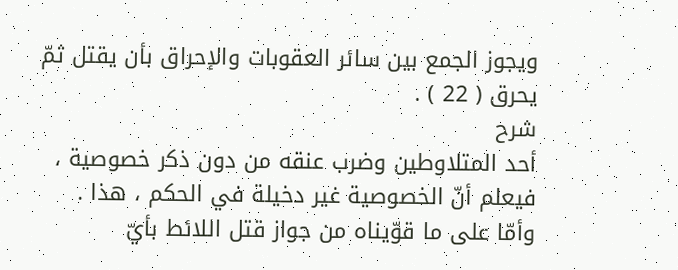ويجوز الجمع بين سائر العقوبات والإحراق بأن يقتل ثمّ يحرق ( 22 ) .
شرح
أحد المتلاوطين وضرب عنقه من دون ذكر خصوصية ، فيعلم أنّ الخصوصية غير دخيلة في الحكم ، هذا .
وأمّا على ما قوّيناه من جواز قتل اللائط بأيّ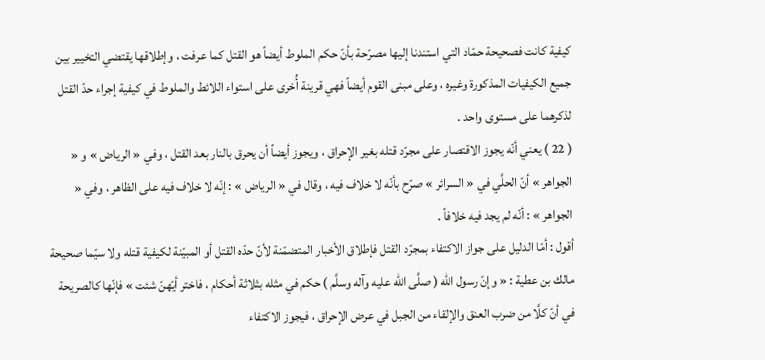كيفية كانت فصحيحة حمّاد التي استندنا إليها مصرّحة بأنّ حكم الملوط أيضاً هو القتل كما عرفت ، وإطلاقها يقتضي التخيير بين جميع الكيفيات المذكورة وغيره ، وعلى مبنى القوم أيضاً فهي قرينة أُخرى على استواء اللائط والملوط في كيفية إجراء حدّ القتل لذكرهما على مستوى واحد .
( 22 ) يعني أنّه يجوز الاقتصار على مجرّد قتله بغير الإحراق ، ويجوز أيضاً أن يحرق بالنار بعد القتل ، وفي « الرياض » و « الجواهر » أنّ الحلَّي في « السرائر » صرّح بأنّه لا خلاف فيه ، وقال في « الرياض » : إنّه لا خلاف فيه على الظاهر ، وفي « الجواهر » : أنّه لم يجد فيه خلافاً .
أقول : أمّا الدليل على جواز الاكتفاء بمجرّد القتل فإطلاق الأخبار المتضمّنة لأنّ حدّه القتل أو المبيّنة لكيفية قتله ولا سيّما صحيحة مالك بن عطية : « وإنّ رسول الله ( صلَّى الله عليه وآله وسلَّم ) حكم في مثله بثلاثة أحكام ، فاختر أيّهنّ شئت » فإنّها كالصريحة في أنّ كلَّا من ضرب العنق والإلقاء من الجبل في عرض الإحراق ، فيجوز الاكتفاء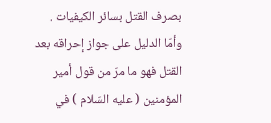بصرف القتل بسائر الكيفيات .
وأمّا الدليل على جواز إحراقه بعد القتل فهو ما مرّ من قول أمير المؤمنين ( عليه السّلام ) في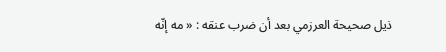ذيل صحيحة العرزمي بعد أن ضرب عنقه : « مه إنّه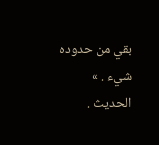بقي من حدوده شيء . » الحديث .